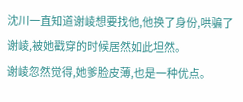沈川一直知道谢崚想要找他,他换了身份,哄骗了谢崚,被她戳穿的时候居然如此坦然。
谢崚忽然觉得,她爹脸皮薄,也是一种优点。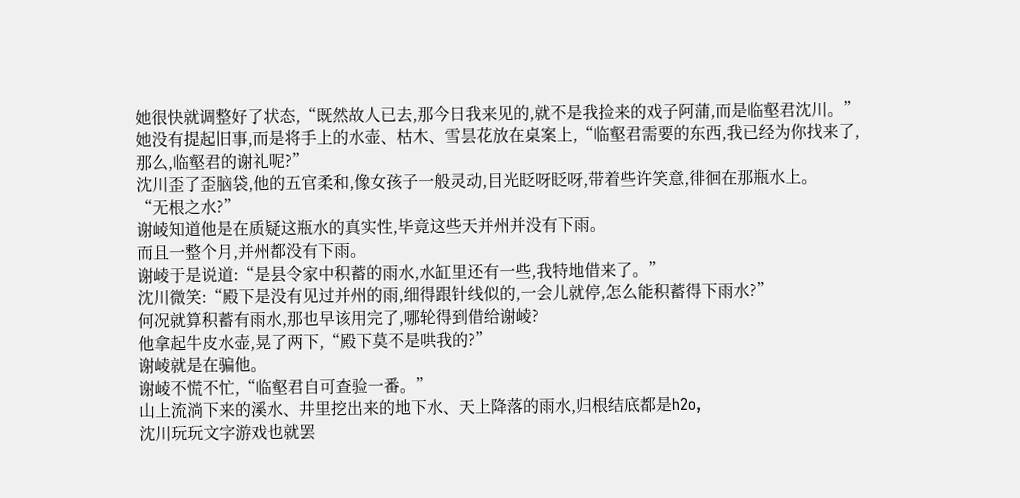她很快就调整好了状态,“既然故人已去,那今日我来见的,就不是我捡来的戏子阿蒲,而是临壑君沈川。”
她没有提起旧事,而是将手上的水壶、枯木、雪昙花放在桌案上,“临壑君需要的东西,我已经为你找来了,那么,临壑君的谢礼呢?”
沈川歪了歪脑袋,他的五官柔和,像女孩子一般灵动,目光眨呀眨呀,带着些许笑意,徘徊在那瓶水上。
“无根之水?”
谢崚知道他是在质疑这瓶水的真实性,毕竟这些天并州并没有下雨。
而且一整个月,并州都没有下雨。
谢崚于是说道:“是县令家中积蓄的雨水,水缸里还有一些,我特地借来了。”
沈川微笑:“殿下是没有见过并州的雨,细得跟针线似的,一会儿就停,怎么能积蓄得下雨水?”
何况就算积蓄有雨水,那也早该用完了,哪轮得到借给谢崚?
他拿起牛皮水壶,晃了两下,“殿下莫不是哄我的?”
谢崚就是在骗他。
谢崚不慌不忙,“临壑君自可查验一番。”
山上流淌下来的溪水、井里挖出来的地下水、天上降落的雨水,归根结底都是h2o,
沈川玩玩文字游戏也就罢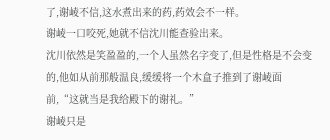了,谢崚不信,这水煮出来的药,药效会不一样。
谢崚一口咬死,她就不信沈川能查验出来。
沈川依然是笑盈盈的,一个人虽然名字变了,但是性格是不会变的,他如从前那般温良,缓缓将一个木盒子推到了谢崚面前,“这就当是我给殿下的谢礼。”
谢崚只是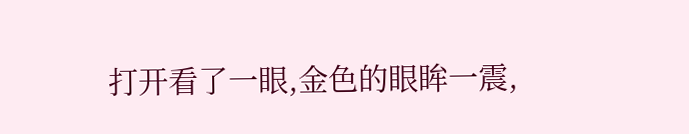打开看了一眼,金色的眼眸一震,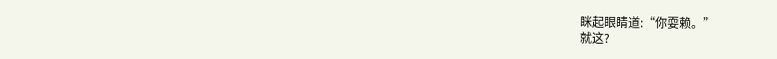眯起眼睛道:“你耍赖。”
就这?